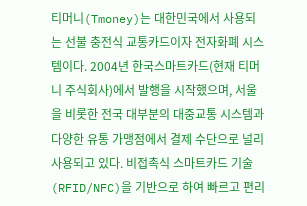티머니(Tmoney)는 대한민국에서 사용되는 선불 충전식 교통카드이자 전자화폐 시스템이다. 2004년 한국스마트카드(현재 티머니 주식회사)에서 발행을 시작했으며, 서울을 비롯한 전국 대부분의 대중교통 시스템과 다양한 유통 가맹점에서 결제 수단으로 널리 사용되고 있다. 비접촉식 스마트카드 기술(RFID/NFC)을 기반으로 하여 빠르고 편리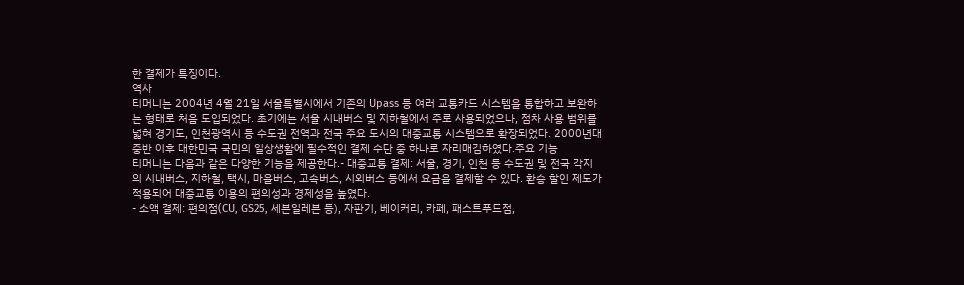한 결제가 특징이다.
역사
티머니는 2004년 4월 21일 서울특별시에서 기존의 Upass 등 여러 교통카드 시스템을 통합하고 보완하는 형태로 처음 도입되었다. 초기에는 서울 시내버스 및 지하철에서 주로 사용되었으나, 점차 사용 범위를 넓혀 경기도, 인천광역시 등 수도권 전역과 전국 주요 도시의 대중교통 시스템으로 확장되었다. 2000년대 중반 이후 대한민국 국민의 일상생활에 필수적인 결제 수단 중 하나로 자리매김하였다.주요 기능
티머니는 다음과 같은 다양한 기능을 제공한다.- 대중교통 결제: 서울, 경기, 인천 등 수도권 및 전국 각지의 시내버스, 지하철, 택시, 마을버스, 고속버스, 시외버스 등에서 요금을 결제할 수 있다. 환승 할인 제도가 적용되어 대중교통 이용의 편의성과 경제성을 높였다.
- 소액 결제: 편의점(CU, GS25, 세븐일레븐 등), 자판기, 베이커리, 카페, 패스트푸드점,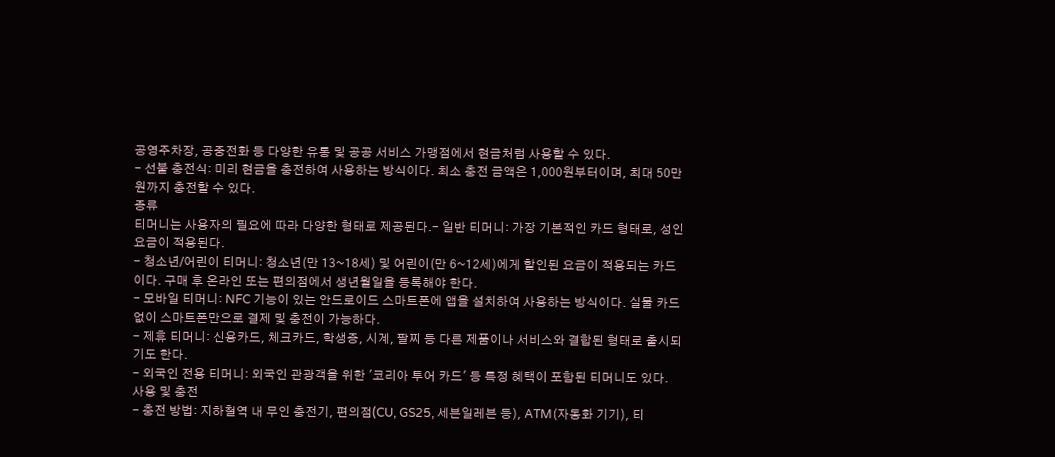공영주차장, 공중전화 등 다양한 유통 및 공공 서비스 가맹점에서 현금처럼 사용할 수 있다.
- 선불 충전식: 미리 현금을 충전하여 사용하는 방식이다. 최소 충전 금액은 1,000원부터이며, 최대 50만 원까지 충전할 수 있다.
종류
티머니는 사용자의 필요에 따라 다양한 형태로 제공된다.- 일반 티머니: 가장 기본적인 카드 형태로, 성인 요금이 적용된다.
- 청소년/어린이 티머니: 청소년(만 13~18세) 및 어린이(만 6~12세)에게 할인된 요금이 적용되는 카드이다. 구매 후 온라인 또는 편의점에서 생년월일을 등록해야 한다.
- 모바일 티머니: NFC 기능이 있는 안드로이드 스마트폰에 앱을 설치하여 사용하는 방식이다. 실물 카드 없이 스마트폰만으로 결제 및 충전이 가능하다.
- 제휴 티머니: 신용카드, 체크카드, 학생증, 시계, 팔찌 등 다른 제품이나 서비스와 결합된 형태로 출시되기도 한다.
- 외국인 전용 티머니: 외국인 관광객을 위한 '코리아 투어 카드' 등 특정 혜택이 포함된 티머니도 있다.
사용 및 충전
- 충전 방법: 지하철역 내 무인 충전기, 편의점(CU, GS25, 세븐일레븐 등), ATM(자동화 기기), 티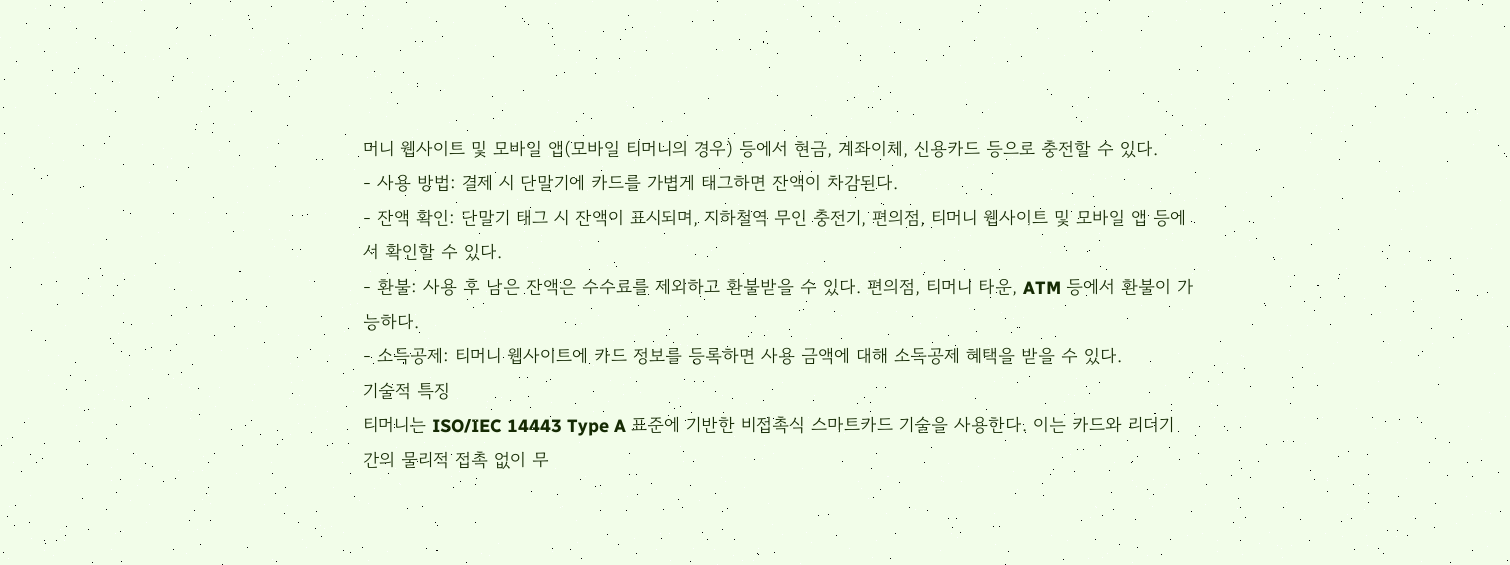머니 웹사이트 및 모바일 앱(모바일 티머니의 경우) 등에서 현금, 계좌이체, 신용카드 등으로 충전할 수 있다.
- 사용 방법: 결제 시 단말기에 카드를 가볍게 태그하면 잔액이 차감된다.
- 잔액 확인: 단말기 태그 시 잔액이 표시되며, 지하철역 무인 충전기, 편의점, 티머니 웹사이트 및 모바일 앱 등에서 확인할 수 있다.
- 환불: 사용 후 남은 잔액은 수수료를 제외하고 환불받을 수 있다. 편의점, 티머니 타운, ATM 등에서 환불이 가능하다.
- 소득공제: 티머니 웹사이트에 카드 정보를 등록하면 사용 금액에 대해 소득공제 혜택을 받을 수 있다.
기술적 특징
티머니는 ISO/IEC 14443 Type A 표준에 기반한 비접촉식 스마트카드 기술을 사용한다. 이는 카드와 리더기 간의 물리적 접촉 없이 무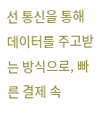선 통신을 통해 데이터를 주고받는 방식으로, 빠른 결제 속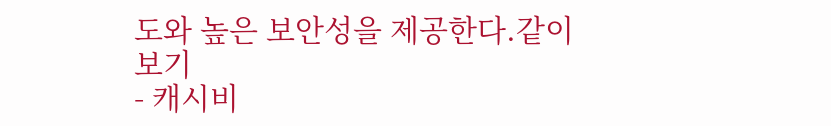도와 높은 보안성을 제공한다.같이 보기
- 캐시비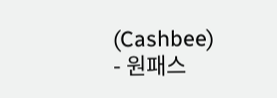(Cashbee)
- 원패스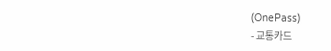(OnePass)
- 교통카드